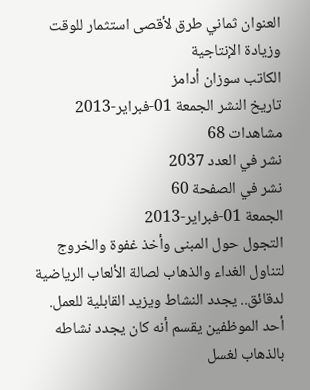العنوان ثماني طرق لأقصى استثمار للوقت وزيادة الإنتاجية
الكاتب سوزان أدامز
تاريخ النشر الجمعة 01-فبراير-2013
مشاهدات 68
نشر في العدد 2037
نشر في الصفحة 60
الجمعة 01-فبراير-2013
التجول حول المبنى وأخذ غفوة والخروج لتناول الغداء والذهاب لصالة الألعاب الرياضية لدقائق.. يجدد النشاط ويزيد القابلية للعمل.
أحد الموظفين يقسم أنه كان يجدد نشاطه بالذهاب لغسل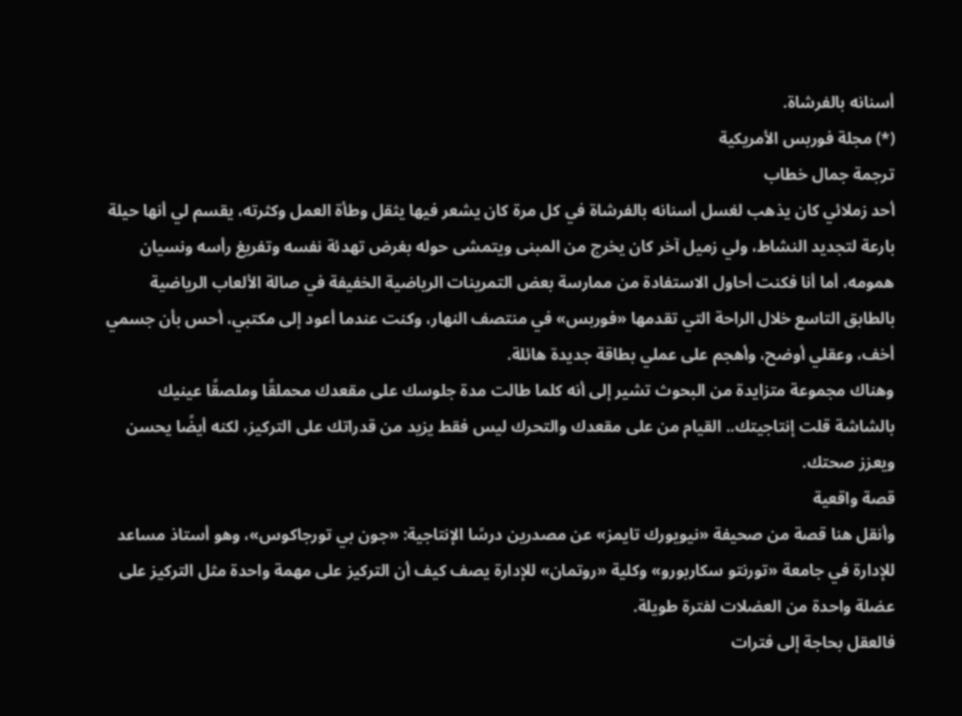أسنانه بالفرشاة.
(*) مجلة فوربس الأمريكية
ترجمة جمال خطاب
أحد زملائي كان يذهب لغسل أسنانه بالفرشاة في كل مرة كان يشعر فيها يثقل وطأة العمل وكثرته، يقسم لي أنها حيلة بارعة لتجديد النشاط، ولي زميل آخر كان يخرج من المبنى ويتمشى حوله بغرض تهدئة نفسه وتفريغ رأسه ونسيان همومه، أما أنا فكنت أحاول الاستفادة من ممارسة بعض التمرينات الرياضية الخفيفة في صالة الألعاب الرياضية بالطابق التاسع خلال الراحة التي تقدمها «فوربس» في منتصف النهار، وكنت عندما أعود إلى مكتبي، أحس بأن جسمي أخف، وعقلي أوضح، وأهجم على عملي بطاقة جديدة هائلة.
وهناك مجموعة متزايدة من البحوث تشير إلى أنه كلما طالت مدة جلوسك على مقعدك محملقًا وملصقًا عينيك بالشاشة قلت إنتاجيتك.. القيام من على مقعدك والتحرك ليس فقط يزيد من قدراتك على التركيز، لكنه أيضًا يحسن ويعزز صحتك.
قصة واقعية
وأنقل هنا قصة من صحيفة «نيويورك تايمز» عن مصدرين درسًا الإنتاجية: «جون بي تورجاكوس»، وهو أستاذ مساعد للإدارة في جامعة «تورنتو سكاربورو» وكلية «روتمان» للإدارة يصف كيف أن التركيز على مهمة واحدة مثل التركيز على عضلة واحدة من العضلات لفترة طويلة.
فالعقل بحاجة إلى فترات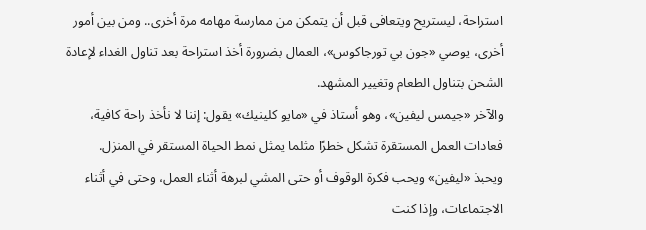استراحة، ليستريح ويتعافى قبل أن يتمكن من ممارسة مهامه مرة أخرى.. ومن بين أمور أخرى، يوصي «جون بي تورجاكوس»، العمال بضرورة أخذ استراحة بعد تناول الغداء لإعادة الشحن بتناول الطعام وتغيير المشهد.
والآخر «جيمس ليفين»، وهو أستاذ في «مايو كلينيك» يقول: إننا لا نأخذ راحة كافية، فعادات العمل المستقرة تشكل خطرًا مثلما يمثل نمط الحياة المستقر في المنزل.
ويحبذ «ليفين» ويحب فكرة الوقوف أو حتى المشي لبرهة أثناء العمل، وحتى في أثناء الاجتماعات، وإذا كنت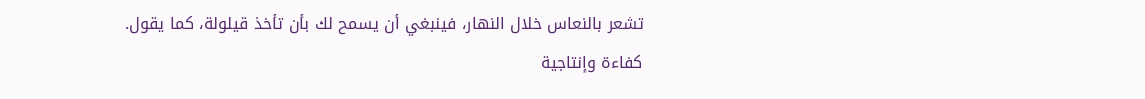تشعر بالنعاس خلال النهار، فينبغي أن يسمح لك بأن تأخذ قيلولة، كما يقول.
كفاءة وإنتاجية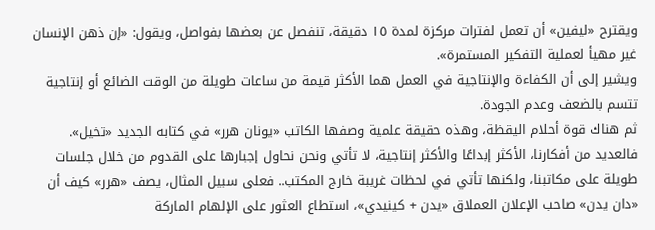ويقترح «ليفين» أن تعمل لفترات مركزة لمدة ١٥ دقيقة، تنفصل عن بعضها بفواصل، ويقول: «إن ذهن الإنسان غير مهيأ لعملية التفكير المستمرة».
ويشير إلى أن الكفاءة والإنتاجية في العمل هما الأكثر قيمة من ساعات طويلة من الوقت الضائع أو إنتاجية تتسم بالضعف وعدم الجودة.
ثم هناك قوة أحلام اليقظة، وهذه حقيقة علمية وصفها الكاتب «يونان هرر» في كتابه الجديد «تخيل».
فالعديد من أفكارنا، الأكثر إبداعًا والأكثر إنتاجية، لا تأتي ونحن نحاول إجبارها على القدوم من خلال جلسات طويلة على مكاتبنا، ولكنها تأتي في لحظات غريبة خارج المكتب.. فعلى سبيل المثال، يصف «هرر» كيف أن «دان يدن» صاحب الإعلان العملاق «يدن + كينيدي»، استطاع العثور على الإلهام الماركة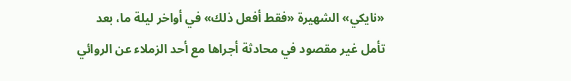«نايكي» الشهيرة «فقط أفعل ذلك» في أواخر ليلة ما، بعد تأمل غير مقصود في محادثة أجراها مع أحد الزملاء عن الروائي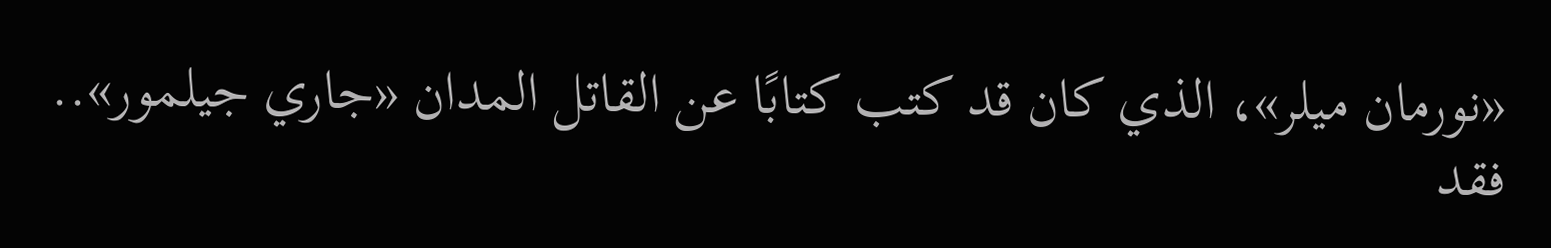«نورمان ميلر»، الذي كان قد كتب كتابًا عن القاتل المدان «جاري جيلمور».. فقد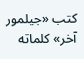كتب «جيلمور آخر» كلماته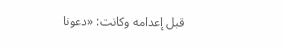قبل إعدامه وكانت: «دعونا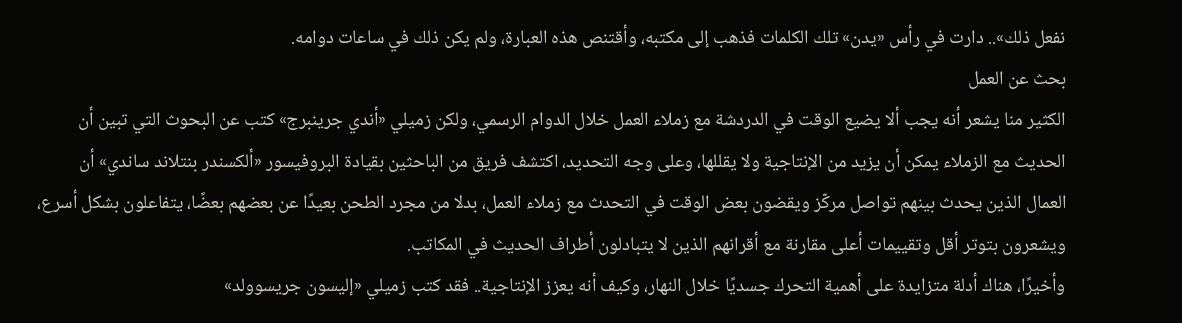نفعل ذلك».. دارت في رأس «يدن» تلك الكلمات فذهب إلى مكتبه، وأقتنص هذه العبارة، ولم يكن ذلك في ساعات دوامه.
بحث عن العمل
الكثير منا يشعر أنه يجب ألا يضيع الوقت في الدردشة مع زملاء العمل خلال الدوام الرسمي، ولكن زميلي «أندي جرينبرج» كتب عن البحوث التي تبين أن الحديث مع الزملاء يمكن أن يزيد من الإنتاجية ولا يقللها، وعلى وجه التحديد، اكتشف فريق من الباحثين بقيادة البروفيسور «ألكسندر بنتلاند ساندي» أن العمال الذين يحدث بينهم تواصل مركّز ويقضون بعض الوقت في التحدث مع زملاء العمل، بدلا من مجرد الطحن بعيدًا عن بعضهم بعضًا، يتفاعلون بشكل أسرع، ويشعرون بتوتر أقل وتقييمات أعلى مقارنة مع أقرانهم الذين لا يتبادلون أطراف الحديث في المكاتب.
وأخيرًا، هناك أدلة متزايدة على أهمية التحرك جسديًا خلال النهار، وكيف أنه يعزز الإنتاجية.. فقد كتب زميلي «إليسون جريسوولد»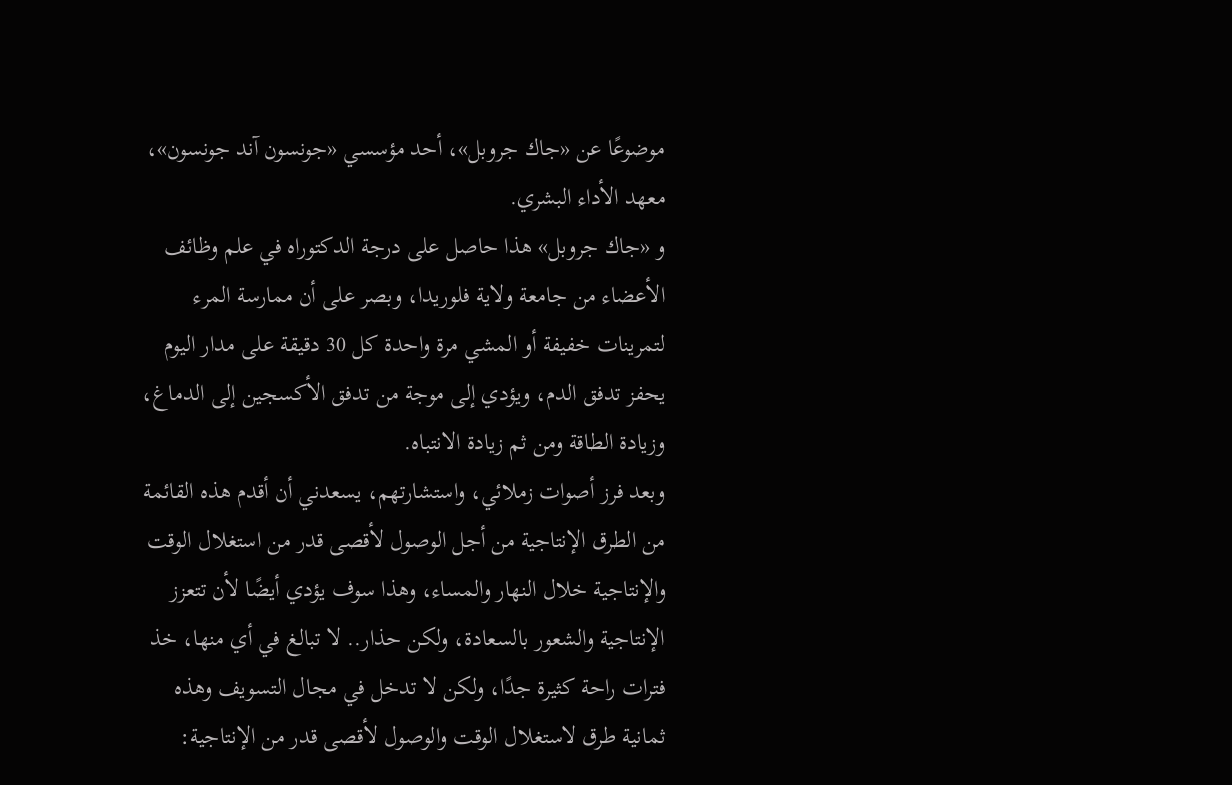موضوعًا عن «جاك جروبل»، أحد مؤسسي «جونسون آند جونسون»، معهد الأداء البشري.
و «جاك جروبل» هذا حاصل على درجة الدكتوراه في علم وظائف الأعضاء من جامعة ولاية فلوريدا، وبصر على أن ممارسة المرء لتمرينات خفيفة أو المشي مرة واحدة كل 30 دقيقة على مدار اليوم يحفز تدفق الدم، ويؤدي إلى موجة من تدفق الأكسجين إلى الدماغ، وزيادة الطاقة ومن ثم زيادة الانتباه.
وبعد فرز أصوات زملائي، واستشارتهم، يسعدني أن أقدم هذه القائمة من الطرق الإنتاجية من أجل الوصول لأقصى قدر من استغلال الوقت والإنتاجية خلال النهار والمساء، وهذا سوف يؤدي أيضًا لأن تتعزز الإنتاجية والشعور بالسعادة، ولكن حذار.. لا تبالغ في أي منها، خذ فترات راحة كثيرة جدًا، ولكن لا تدخل في مجال التسويف وهذه ثمانية طرق لاستغلال الوقت والوصول لأقصى قدر من الإنتاجية: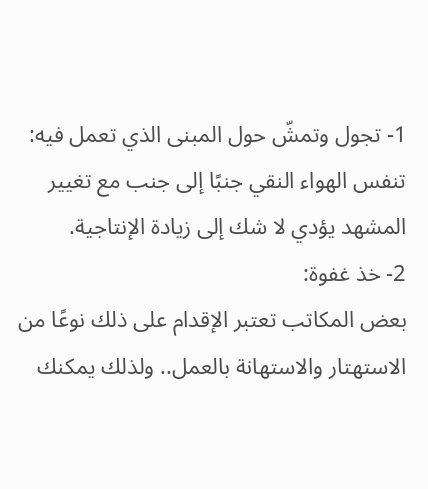1- تجول وتمشّ حول المبنى الذي تعمل فيه:
تنفس الهواء النقي جنبًا إلى جنب مع تغيير المشهد يؤدي لا شك إلى زيادة الإنتاجية.
2- خذ غفوة:
بعض المكاتب تعتبر الإقدام على ذلك نوعًا من الاستهتار والاستهانة بالعمل.. ولذلك يمكنك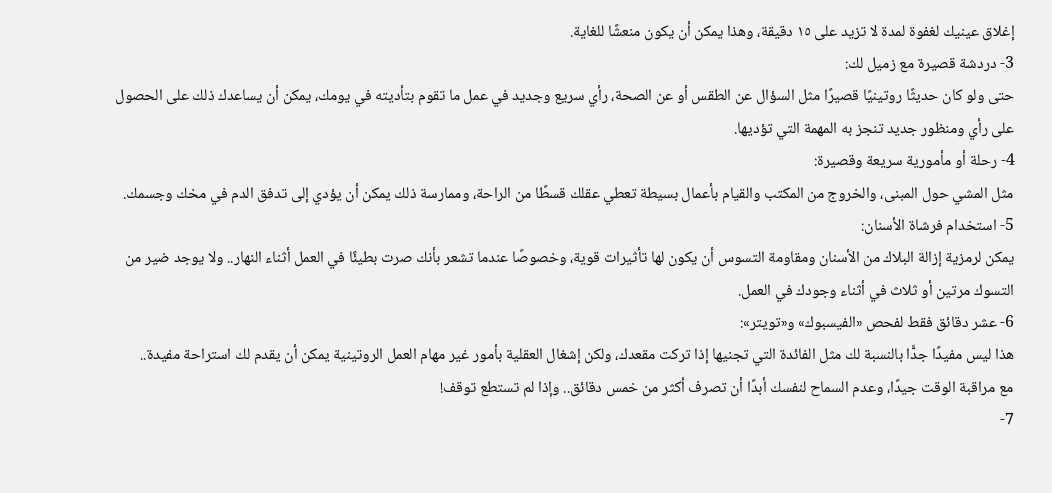إغلاق عينيك لغفوة لمدة لا تزيد على ١٥ دقيقة، وهذا يمكن أن يكون منعشًا للغاية.
3- دردشة قصيرة مع زميل لك:
حتى ولو كان حديثًا روتينيًا قصيرًا مثل السؤال عن الطقس أو عن الصحة، رأي سريع وجديد في عمل ما تقوم بتأديته في يومك، يمكن أن يساعدك ذلك على الحصول على رأي ومنظور جديد تنجز به المهمة التي تؤديها.
4- رحلة أو مأمورية سريعة وقصيرة:
مثل المشي حول المبنى، والخروج من المكتب والقيام بأعمال بسيطة تعطي عقلك قسطًا من الراحة، وممارسة ذلك يمكن أن يؤدي إلى تدفق الدم في مخك وجسمك.
5- استخدام فرشاة الأسنان:
يمكن لرمزية إزالة البلاك من الأسنان ومقاومة التسوس أن يكون لها تأثيرات قوية، وخصوصًا عندما تشعر بأنك صرت بطيئًا في العمل أثناء النهار.. ولا يوجد ضير من التسوك مرتين أو ثلاث في أثناء وجودك في العمل.
6- عشر دقائق فقط لفحص «الفيسبوك» و«تويتر»:
هذا ليس مفيدًا جدًّا بالنسبة لك مثل الفائدة التي تجنيها إذا تركت مقعدك، ولكن إشغال العقلية بأمور غير مهام العمل الروتينية يمكن أن يقدم لك استراحة مفيدة..
مع مراقبة الوقت جيدًا، وعدم السماح لنفسك أبدًا أن تصرف أكثر من خمس دقائق.. وإذا لم تستطع توقف!
7-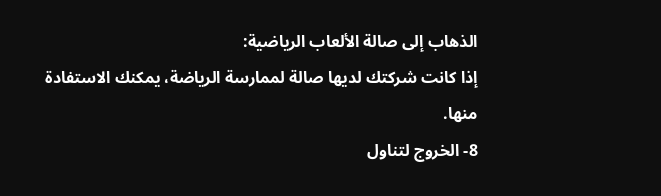الذهاب إلى صالة الألعاب الرياضية:
إذا كانت شركتك لديها صالة لممارسة الرياضة، يمكنك الاستفادة منها.
8- الخروج لتناول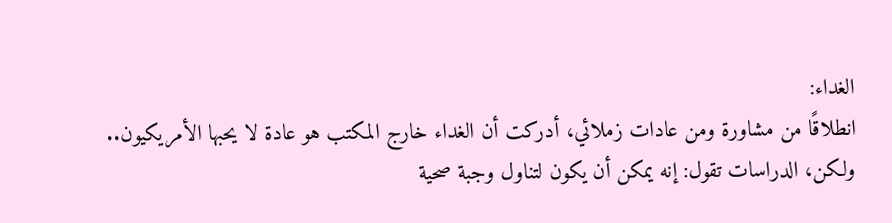الغداء:
انطلاقًا من مشاورة ومن عادات زملائي، أدركت أن الغداء خارج المكتب هو عادة لا يحبها الأمريكيون.. ولكن، الدراسات تقول: إنه يمكن أن يكون لتناول وجبة صحية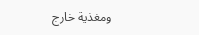ومغذية خارج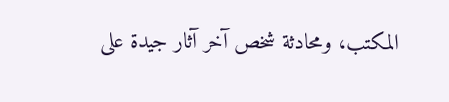المكتب، ومحادثة شخص آخر آثار جيدة على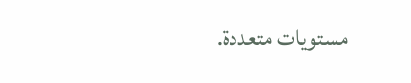مستويات متعددة.